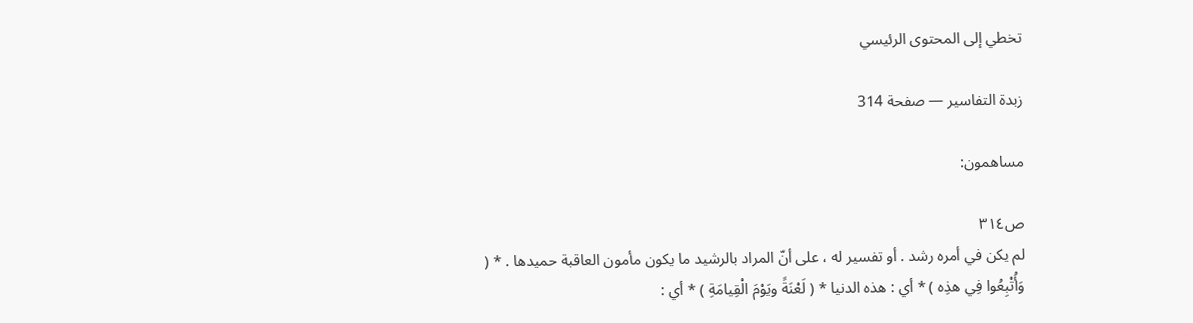تخطي إلى المحتوى الرئيسي

زبدة التفاسير — صفحة 314

مساهمون:

ص٣١٤
لم يكن في أمره رشد . أو تفسير له ، على أنّ المراد بالرشيد ما يكون مأمون العاقبة حميدها . * ( وَأُتْبِعُوا فِي هذِه ) * أي : هذه الدنيا * ( لَعْنَةً ويَوْمَ الْقِيامَةِ ) * أي :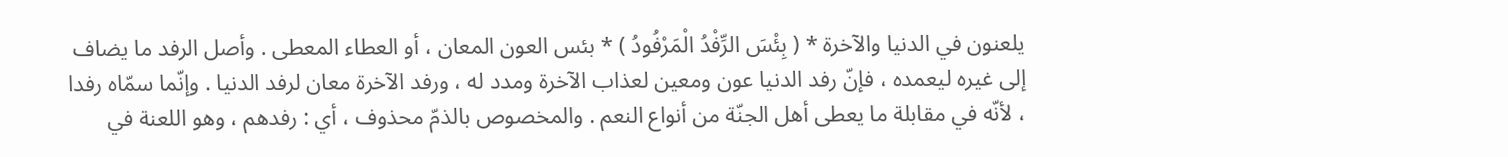يلعنون في الدنيا والآخرة * ( بِئْسَ الرِّفْدُ الْمَرْفُودُ ) * بئس العون المعان ، أو العطاء المعطى . وأصل الرفد ما يضاف إلى غيره ليعمده ، فإنّ رفد الدنيا عون ومعين لعذاب الآخرة ومدد له ، ورفد الآخرة معان لرفد الدنيا . وإنّما سمّاه رفدا ، لأنّه في مقابلة ما يعطى أهل الجنّة من أنواع النعم . والمخصوص بالذمّ محذوف ، أي : رفدهم ، وهو اللعنة في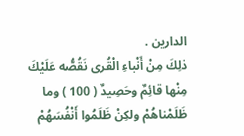الدارين .
ذلِكَ مِنْ أَنْباءِ الْقُرى نَقُصُّه عَلَيْكَ مِنْها قائِمٌ وحَصِيدٌ ( 100 ) وما ظَلَمْناهُمْ ولكِنْ ظَلَمُوا أَنْفُسَهُمْ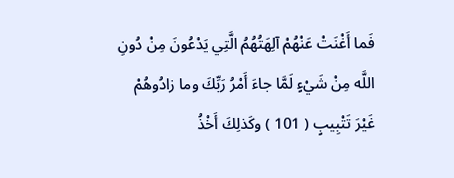فَما أَغْنَتْ عَنْهُمْ آلِهَتُهُمُ الَّتِي يَدْعُونَ مِنْ دُونِ اللَّه مِنْ شَيْءٍ لَمَّا جاءَ أَمْرُ رَبِّكَ وما زادُوهُمْ غَيْرَ تَتْبِيبٍ ( 101 ) وكَذلِكَ أَخْذُ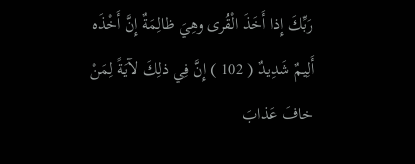رَبِّكَ إِذا أَخَذَ الْقُرى وهِيَ ظالِمَةٌ إِنَّ أَخْذَه أَلِيمٌ شَدِيدٌ ( 102 ) إِنَّ فِي ذلِكَ لآيَةً لِمَنْ خافَ عَذابَ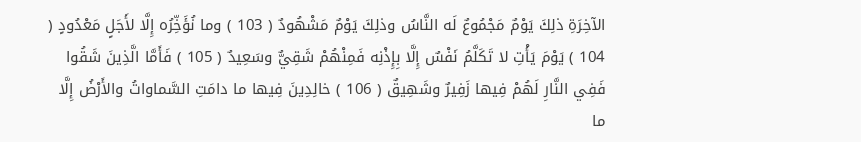الآخِرَةِ ذلِكَ يَوْمٌ مَجْمُوعٌ لَه النَّاسُ وذلِكَ يَوْمٌ مَشْهُودٌ ( 103 ) وما نُؤَخِّرُه إِلَّا لأَجَلٍ مَعْدُودٍ ( 104 ) يَوْمَ يَأْتِ لا تَكَلَّمُ نَفْسٌ إِلَّا بِإِذْنِه فَمِنْهُمْ شَقِيٌّ وسَعِيدٌ ( 105 ) فَأَمَّا الَّذِينَ شَقُوا فَفِي النَّارِ لَهُمْ فِيها زَفِيرٌ وشَهِيقٌ ( 106 ) خالِدِينَ فِيها ما دامَتِ السَّماواتُ والأَرْضُ إِلَّا ما